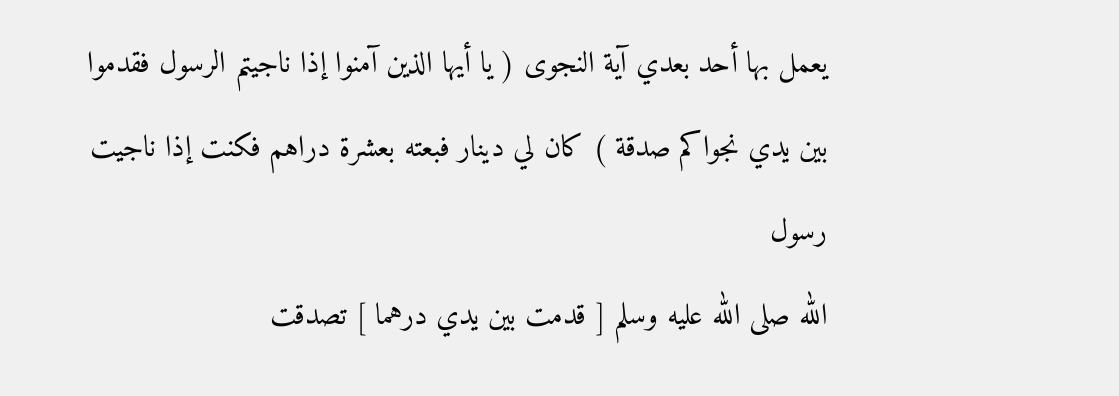يعمل بها أحد بعدي آية النجوى ( يا أيها الذين آمنوا إذا ناجيتم الرسول فقدموا
بين يدي نجواكم صدقة ) كان لي دينار فبعته بعشرة دراهم فكنت إذا ناجيت رسول
الله صلى الله عليه وسلم [ قدمت بين يدي درهما ] تصدقت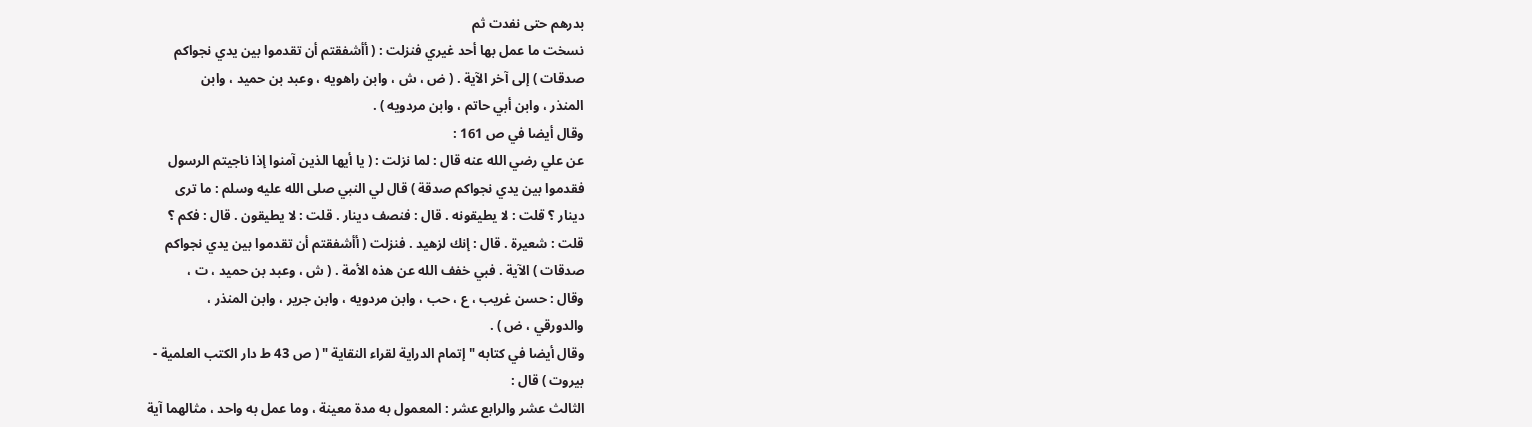بدرهم حتى نفدت ثم
نسخت ما عمل بها أحد غيري فنزلت : ( أأشفقتم أن تقدموا بين يدي نجواكم
صدقات ) إلى آخر الآية . ( ض ، ش ، وابن راهويه ، وعبد بن حميد ، وابن
المنذر ، وابن أبي حاتم ، وابن مردويه ) .
وقال أيضا في ص 161 :
عن علي رضي الله عنه قال : لما نزلت : ( يا أيها الذين آمنوا إذا ناجيتم الرسول
فقدموا بين يدي نجواكم صدقة ) قال لي النبي صلى الله عليه وسلم : ما ترى
دينار ؟ قلت : لا يطيقونه . قال : فنصف دينار . قلت : لا يطيقون . قال : فكم ؟
قلت : شعيرة . قال : إنك لزهيد . فنزلت ( أأشفقتم أن تقدموا بين يدي نجواكم
صدقات ) الآية . فبي خفف الله عن هذه الأمة . ( ش ، وعبد بن حميد ، ت ،
وقال : حسن غريب ، ع ، حب ، وابن مردويه ، وابن جرير ، وابن المنذر ،
والدورقي ، ض ) .
وقال أيضا في كتابه " إتمام الدراية لقراء النقاية " ( ص 43 ط دار الكتب العلمية -
بيروت ) قال :
الثالث عشر والرابع عشر : المعمول به مدة معينة ، وما عمل به واحد ، مثالهما آية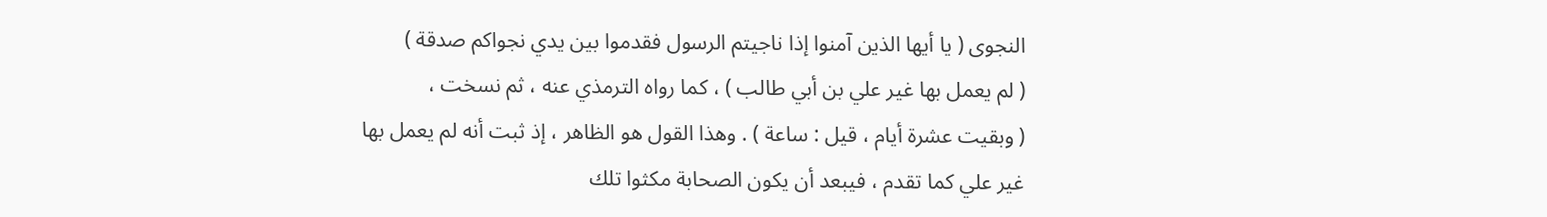النجوى ( يا أيها الذين آمنوا إذا ناجيتم الرسول فقدموا بين يدي نجواكم صدقة )
( لم يعمل بها غير علي بن أبي طالب ) ، كما رواه الترمذي عنه ، ثم نسخت ،
( وبقيت عشرة أيام ، قيل : ساعة ) . وهذا القول هو الظاهر ، إذ ثبت أنه لم يعمل بها
غير علي كما تقدم ، فيبعد أن يكون الصحابة مكثوا تلك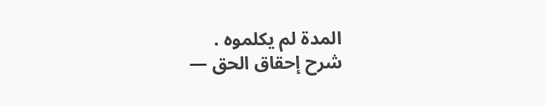المدة لم يكلموه .
شرح إحقاق الحق —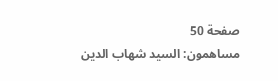صفحة 50
مساهمون: السيد شهاب الدين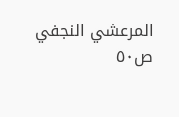المرعشي النجفي
ص٥٠